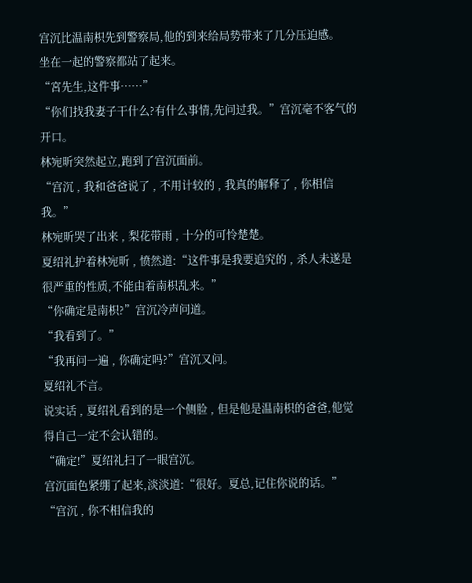宫沉比温南枳先到警察局,他的到来给局势带来了几分压迫感。
坐在一起的警察都站了起来。
“宮先生,这件事……”
“你们找我妻子干什么?有什么事情,先问过我。”宫沉毫不客气的开口。
林宛昕突然起立,跑到了宫沉面前。
“宫沉 , 我和爸爸说了 , 不用计较的 , 我真的解释了 , 你相信我。”
林宛昕哭了出来 , 梨花带雨 , 十分的可怜楚楚。
夏绍礼护着林宛昕 , 愤然道:“这件事是我要追究的 , 杀人未遂是很严重的性质,不能由着南枳乱来。”
“你确定是南枳?”宫沉冷声问道。
“我看到了。”
“我再问一遍 , 你确定吗?”宫沉又问。
夏绍礼不言。
说实话 , 夏绍礼看到的是一个侧脸 , 但是他是温南枳的爸爸,他觉得自己一定不会认错的。
“确定!”夏绍礼扫了一眼宫沉。
宫沉面色紧绷了起来,淡淡道:“很好。夏总,记住你说的话。”
“宫沉 , 你不相信我的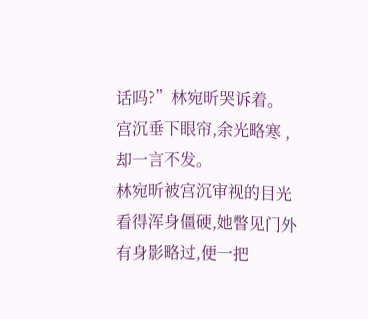话吗?”林宛昕哭诉着。
宫沉垂下眼帘,余光略寒 , 却一言不发。
林宛昕被宫沉审视的目光看得浑身僵硬,她瞥见门外有身影略过,便一把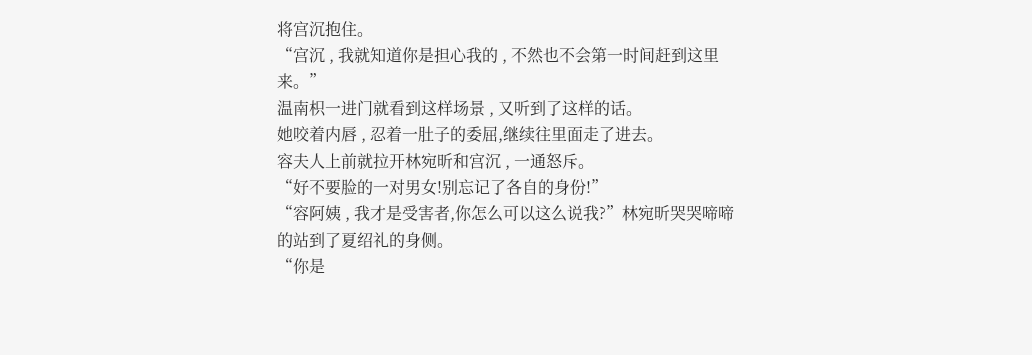将宫沉抱住。
“宫沉 , 我就知道你是担心我的 , 不然也不会第一时间赶到这里来。”
温南枳一进门就看到这样场景 , 又听到了这样的话。
她咬着内唇 , 忍着一肚子的委屈,继续往里面走了进去。
容夫人上前就拉开林宛昕和宫沉 , 一通怒斥。
“好不要脸的一对男女!别忘记了各自的身份!”
“容阿姨 , 我才是受害者,你怎么可以这么说我?”林宛昕哭哭啼啼的站到了夏绍礼的身侧。
“你是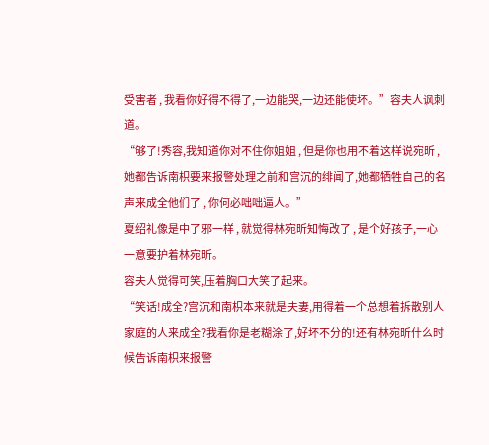受害者 , 我看你好得不得了,一边能哭,一边还能使坏。”容夫人讽刺道。
“够了!秀容,我知道你对不住你姐姐 , 但是你也用不着这样说宛昕 , 她都告诉南枳要来报警处理之前和宫沉的绯闻了,她都牺牲自己的名声来成全他们了 , 你何必咄咄逼人。”
夏绍礼像是中了邪一样 , 就觉得林宛昕知悔改了 , 是个好孩子,一心一意要护着林宛昕。
容夫人觉得可笑,压着胸口大笑了起来。
“笑话!成全?宫沉和南枳本来就是夫妻,用得着一个总想着拆散别人家庭的人来成全?我看你是老糊涂了,好坏不分的!还有林宛昕什么时候告诉南枳来报警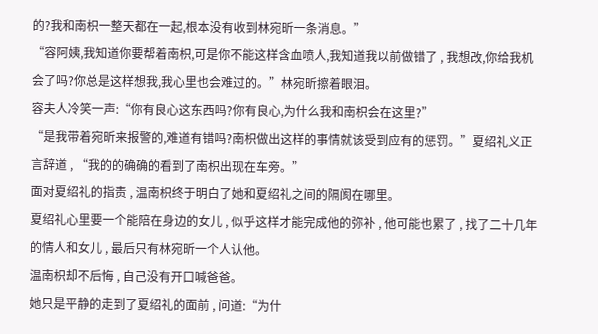的?我和南枳一整天都在一起,根本没有收到林宛昕一条消息。”
“容阿姨,我知道你要帮着南枳,可是你不能这样含血喷人,我知道我以前做错了 , 我想改,你给我机会了吗?你总是这样想我,我心里也会难过的。”林宛昕擦着眼泪。
容夫人冷笑一声:“你有良心这东西吗?你有良心,为什么我和南枳会在这里?”
“是我带着宛昕来报警的,难道有错吗?南枳做出这样的事情就该受到应有的惩罚。”夏绍礼义正言辞道 , “我的的确确的看到了南枳出现在车旁。”
面对夏绍礼的指责 , 温南枳终于明白了她和夏绍礼之间的隔阂在哪里。
夏绍礼心里要一个能陪在身边的女儿 , 似乎这样才能完成他的弥补 , 他可能也累了 , 找了二十几年的情人和女儿 , 最后只有林宛昕一个人认他。
温南枳却不后悔 , 自己没有开口喊爸爸。
她只是平静的走到了夏绍礼的面前 , 问道:“为什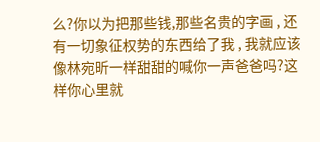么?你以为把那些钱,那些名贵的字画 , 还有一切象征权势的东西给了我 , 我就应该像林宛昕一样甜甜的喊你一声爸爸吗?这样你心里就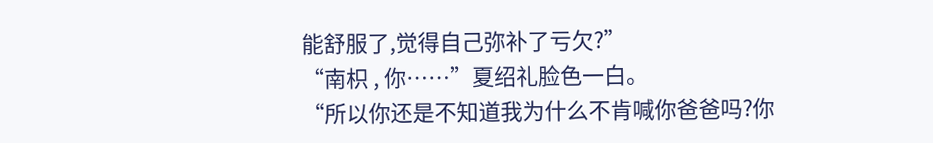能舒服了,觉得自己弥补了亏欠?”
“南枳 , 你……”夏绍礼脸色一白。
“所以你还是不知道我为什么不肯喊你爸爸吗?你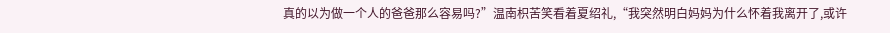真的以为做一个人的爸爸那么容易吗?”温南枳苦笑看着夏绍礼,“我突然明白妈妈为什么怀着我离开了,或许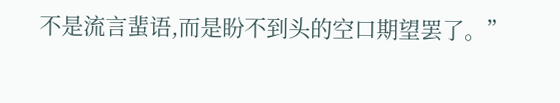不是流言蜚语,而是盼不到头的空口期望罢了。”